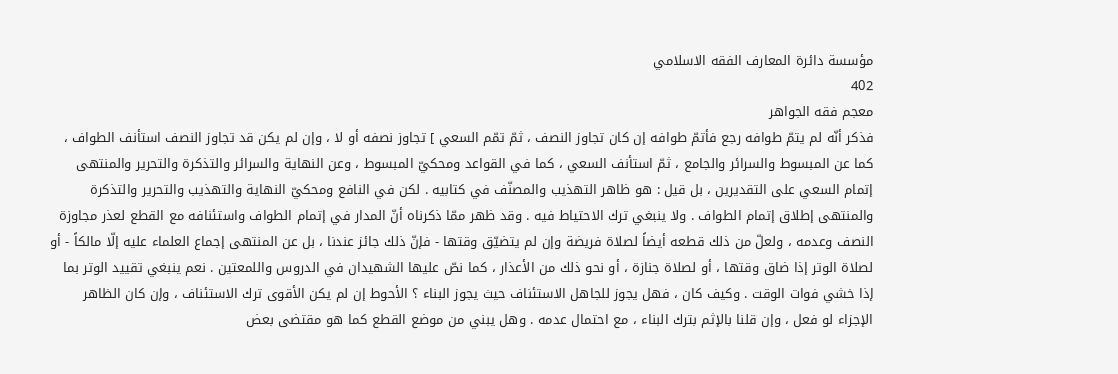مؤسسة دائرة المعارف الفقه الاسلامي
402
معجم فقه الجواهر
فذكر أنّه لم يتمّ طوافه رجع فأتمّ طوافه إن كان تجاوز النصف ، ثمّ تمّم السعي ] تجاوز نصفه أو لا ، وإن لم يكن قد تجاوز النصف استأنف الطواف ، كما عن المبسوط والسرائر والجامع ، ثمّ استأنف السعي ، كما في القواعد ومحكيّ المبسوط ، وعن النهاية والسرائر والتذكرة والتحرير والمنتهى إتمام السعي على التقديرين ، بل قيل : هو ظاهر التهذيب والمصنّف في كتابيه . لكن في النافع ومحكيّ النهاية والتهذيب والتحرير والتذكرة والمنتهى إطلاق إتمام الطواف . ولا ينبغي ترك الاحتياط فيه . وقد ظهر ممّا ذكرناه أنّ المدار في إتمام الطواف واستئنافه مع القطع لعذر مجاوزة النصف وعدمه ، ولعلّ من ذلك قطعه أيضاً لصلاة فريضة وإن لم يتضيّق وقتها - فإنّ ذلك جائز عندنا ، بل عن المنتهى إجماع العلماء عليه إلّا مالكاً - أو لصلاة الوتر إذا ضاق وقتها ، أو لصلاة جنازة ، أو نحو ذلك من الأعذار ، كما نصّ عليها الشهيدان في الدروس واللمعتين . نعم ينبغي تقييد الوتر بما إذا خشي فوات الوقت . وكيف كان ، فهل يجوز للجاهل الاستئناف حيث يجوز البناء ؟ الأحوط إن لم يكن الأقوى ترك الاستئناف ، وإن كان الظاهر الإجزاء لو فعل ، وإن قلنا بالإثم بترك البناء ، مع احتمال عدمه . وهل يبني من موضع القطع كما هو مقتضى بعض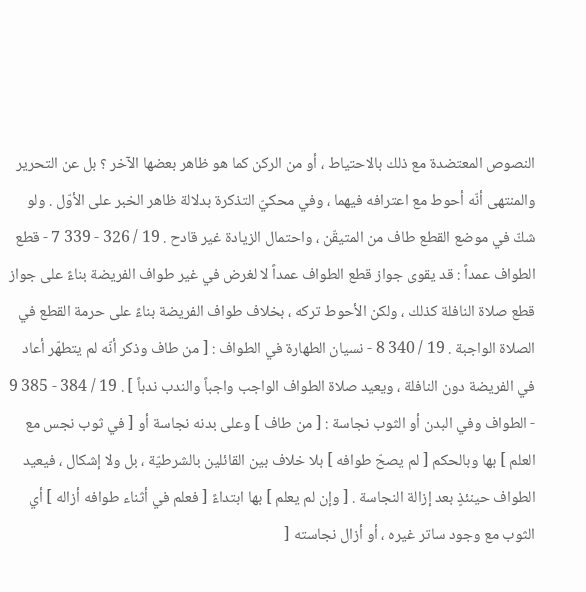النصوص المعتضدة مع ذلك بالاحتياط ، أو من الركن كما هو ظاهر بعضها الآخر ؟ بل عن التحرير والمنتهى أنّه أحوط مع اعترافه فيهما ، وفي محكيّ التذكرة بدلالة ظاهر الخبر على الأوّل . ولو شكّ في موضع القطع طاف من المتيقّن ، واحتمال الزيادة غير قادح . 19 / 326 - 339 7 - قطع الطواف عمداً : قد يقوى جواز قطع الطواف عمداً لا لغرض في غير طواف الفريضة بناءً على جواز قطع صلاة النافلة كذلك ، ولكن الأحوط تركه ، بخلاف طواف الفريضة بناءً على حرمة القطع في الصلاة الواجبة . 19 / 340 8 - نسيان الطهارة في الطواف : [ من طاف وذكر أنّه لم يتطهّر أعاد في الفريضة دون النافلة ، ويعيد صلاة الطواف الواجب واجباً والندب ندباً ] . 19 / 384 - 385 9 - الطواف وفي البدن أو الثوب نجاسة : [ من طاف ] وعلى بدنه نجاسة أو [ في ثوب نجس مع العلم ] بها وبالحكم [ لم يصحّ طوافه ] بلا خلاف بين القائلين بالشرطيّة ، بل ولا إشكال ، فيعيد الطواف حينئذٍ بعد إزالة النجاسة . [ وإن لم يعلم ] بها ابتداءً [ فعلم في أثناء طوافه أزاله ] أي الثوب مع وجود ساتر غيره ، أو أزال نجاسته [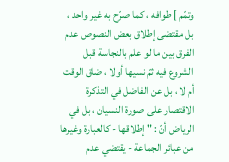وتمّم ] طوافه ، كما صرّح به غير واحد ، بل مقتضى إطلاق بعض النصوص عدم الفرق بين ما لو علم بالنجاسة قبل الشروع فيه ثمّ نسيها أولا ، ضاق الوقت أم لا ، بل عن الفاضل في التذكرة الاقتصار على صورة النسيان ، بل في الرياض أنّ : " إطلاقها - كالعبارة وغيرها من عبائر الجماعة - يقتضي عدم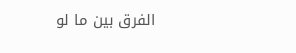الفرق بين ما لو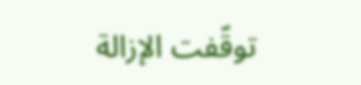توقّفت الإزالة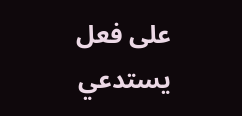على فعل يستدعي